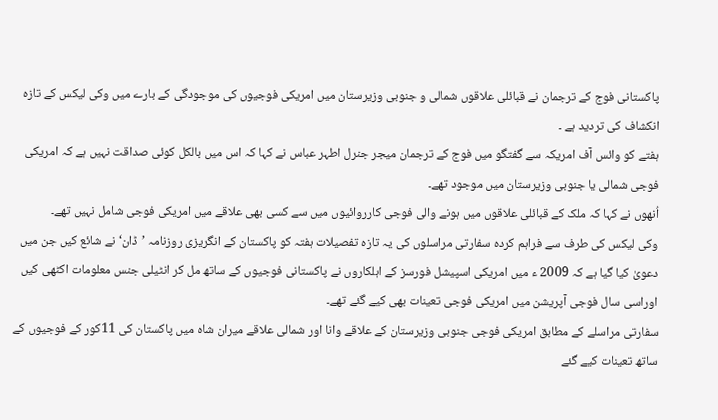پاکستانی فوج کے ترجمان نے قبائلی علاقوں شمالی و جنوبی وزیرستان میں امریکی فوجیوں کی موجودگی کے بارے میں وکی لیکس کے تازہ انکشاف کی تردید ہے ۔
ہفتے کو وائس آف امریکہ سے گفتگو میں فوج کے ترجمان میجر جنرل اطہر عباس نے کہا کہ اس میں بالکل کوئی صداقت نہیں ہے کہ امریکی فوجی شمالی یا جنوبی وزیرستان میں موجود تھے۔
اُنھوں نے کہا کہ ملک کے قبائلی علاقوں میں ہونے والی فوجی کارروائیوں میں سے کسی بھی علاقے میں امریکی فوجی شامل نہیں تھے۔
وکی لیکس کی طرف سے فراہم کردہ سفارتی مراسلوں کی یہ تازہ تفصیلات ہفتہ کو پاکستان کے انگریزی روزنامہ ’ڈان‘ نے شائع کیں جن میں دعویٰ کیا گیا ہے کہ 2009 ء میں امریکی اسپیشل فورسز کے اہلکاروں نے پاکستانی فوجیوں کے ساتھ مل کر انٹیلی جنس معلومات اکٹھی کیں اوراسی سال فوجی آپریشن میں امریکی فوجی تعینات بھی کیے گئے تھے۔
سفارتی مراسلے کے مطابق امریکی فوجی جنوبی وزیرستان کے علاقے وانا اور شمالی علاقے میران شاہ میں پاکستان کی 11کور کے فوجیوں کے ساتھ تعینات کیے گئے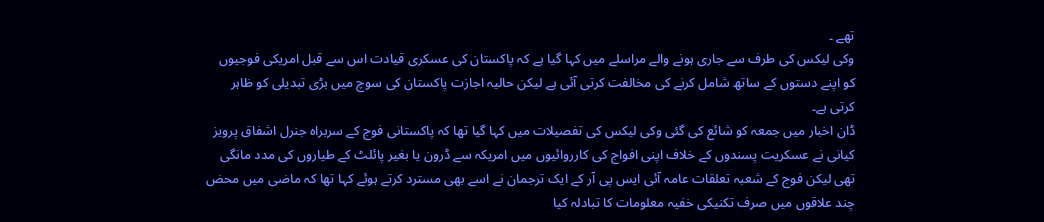تھے ۔
وکی لیکس کی طرف سے جاری ہونے والے مراسلے میں کہا گیا ہے کہ پاکستان کی عسکری قیادت اس سے قبل امریکی فوجیوں کو اپنے دستوں کے ساتھ شامل کرنے کی مخالفت کرتی آئی ہے لیکن حالیہ اجازت پاکستان کی سوچ میں بڑی تبدیلی کو ظاہر کرتی ہے۔
ڈان اخبار میں جمعہ کو شائع کی گئی وکی لیکس کی تفصیلات میں کہا گیا تھا کہ پاکستانی فوج کے سربراہ جنرل اشفاق پرویز کیانی نے عسکریت پسندوں کے خلاف اپنی افواج کی کارروائیوں میں امریکہ سے ڈرون یا بغیر پائلٹ کے طیاروں کی مدد مانگی تھی لیکن فوج کے شعبہ تعلقات عامہ آئی ایس پی آر کے ایک ترجمان نے اسے بھی مسترد کرتے ہوئے کہا تھا کہ ماضی میں محض چند علاقوں میں صرف تکنیکی خفیہ معلومات کا تبادلہ کیا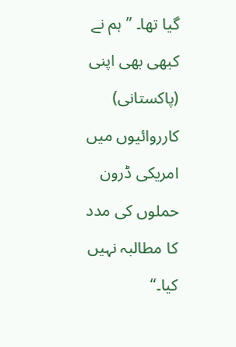گیا تھا۔ ”ہم نے کبھی بھی اپنی (پاکستانی) کارروائیوں میں امریکی ڈرون حملوں کی مدد کا مطالبہ نہیں کیا۔“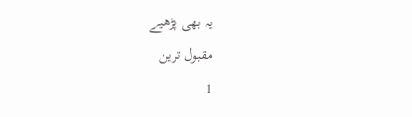یہ بھی پڑھیے
مقبول ترین
1